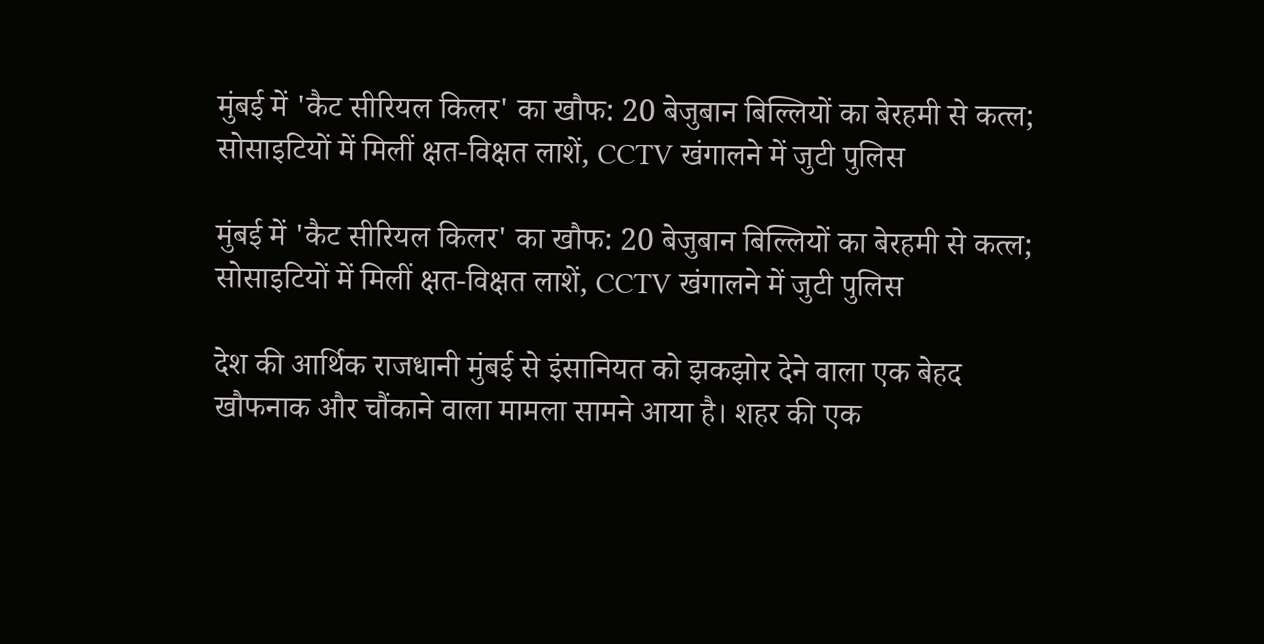मुंबई में 'कैट सीरियल किलर' का खौफ: 20 बेजुबान बिल्लियों का बेरहमी से कत्ल; सोसाइटियों में मिलीं क्षत-विक्षत लाशें, CCTV खंगालने में जुटी पुलिस

मुंबई में 'कैट सीरियल किलर' का खौफ: 20 बेजुबान बिल्लियों का बेरहमी से कत्ल; सोसाइटियों में मिलीं क्षत-विक्षत लाशें, CCTV खंगालने में जुटी पुलिस

देश की आर्थिक राजधानी मुंबई से इंसानियत को झकझोर देने वाला एक बेहद खौफनाक और चौंकाने वाला मामला सामने आया है। शहर की एक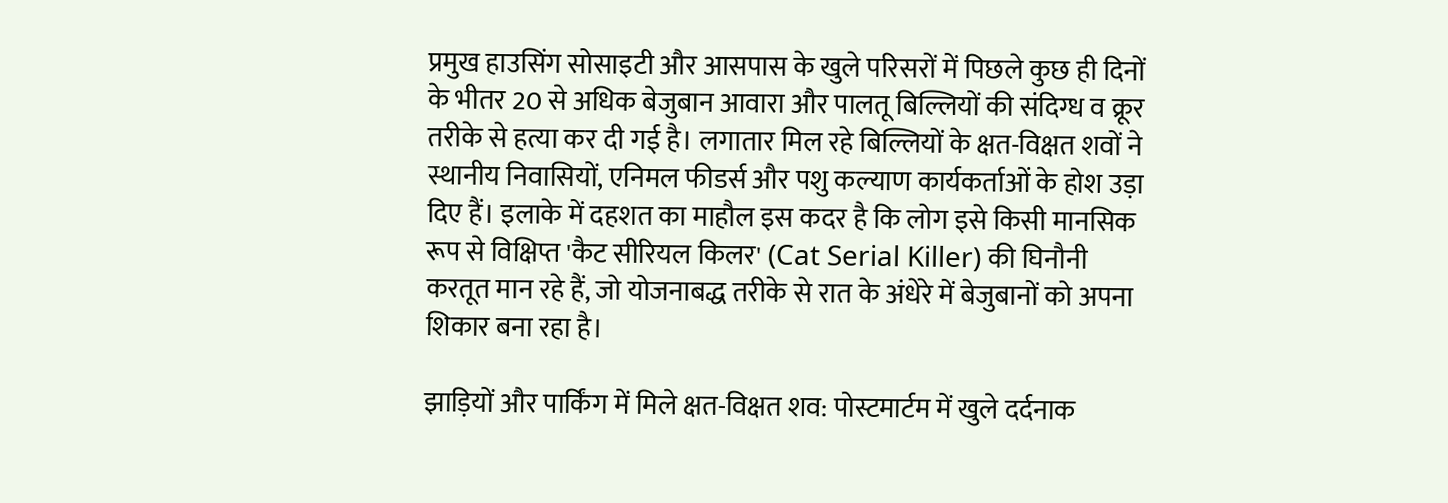प्रमुख हाउसिंग सोसाइटी और आसपास के खुले परिसरों में पिछले कुछ ही दिनों के भीतर 20 से अधिक बेजुबान आवारा और पालतू बिल्लियों की संदिग्ध व क्रूर तरीके से हत्या कर दी गई है। लगातार मिल रहे बिल्लियों के क्षत-विक्षत शवों ने स्थानीय निवासियों, एनिमल फीडर्स और पशु कल्याण कार्यकर्ताओं के होश उड़ा दिए हैं। इलाके में दहशत का माहौल इस कदर है कि लोग इसे किसी मानसिक रूप से विक्षिप्त 'कैट सीरियल किलर' (Cat Serial Killer) की घिनौनी करतूत मान रहे हैं, जो योजनाबद्ध तरीके से रात के अंधेरे में बेजुबानों को अपना शिकार बना रहा है।

झाड़ियों और पार्किंग में मिले क्षत-विक्षत शव: पोस्टमार्टम में खुले दर्दनाक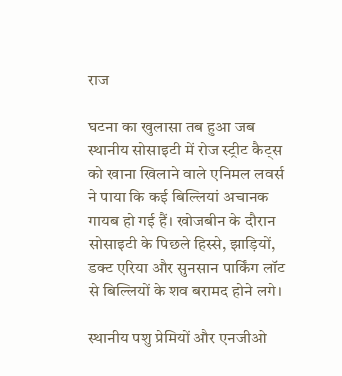राज

घटना का खुलासा तब हुआ जब स्थानीय सोसाइटी में रोज स्ट्रीट कैट्स को खाना खिलाने वाले एनिमल लवर्स ने पाया कि कई बिल्लियां अचानक गायब हो गई हैं। खोजबीन के दौरान सोसाइटी के पिछले हिस्से, झाड़ियों, डक्ट एरिया और सुनसान पार्किंग लॉट से बिल्लियों के शव बरामद होने लगे।

स्थानीय पशु प्रेमियों और एनजीओ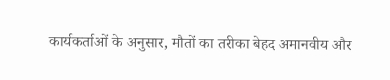कार्यकर्ताओं के अनुसार, मौतों का तरीका बेहद अमानवीय और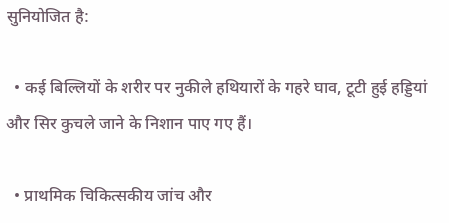सुनियोजित है:

  • कई बिल्लियों के शरीर पर नुकीले हथियारों के गहरे घाव, टूटी हुई हड्डियां और सिर कुचले जाने के निशान पाए गए हैं।

  • प्राथमिक चिकित्सकीय जांच और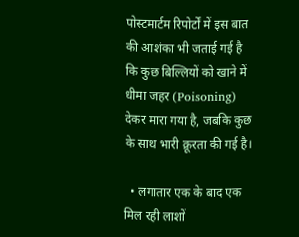पोस्टमार्टम रिपोर्टों में इस बात की आशंका भी जताई गई है कि कुछ बिल्लियों को खाने में धीमा जहर (Poisoning) देकर मारा गया है, जबकि कुछ के साथ भारी क्रूरता की गई है।

  • लगातार एक के बाद एक मिल रही लाशों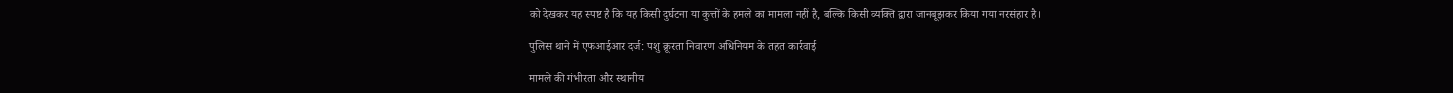को देखकर यह स्पष्ट है कि यह किसी दुर्घटना या कुत्तों के हमले का मामला नहीं है, बल्कि किसी व्यक्ति द्वारा जानबूझकर किया गया नरसंहार है।

पुलिस थाने में एफआईआर दर्ज: पशु क्रूरता निवारण अधिनियम के तहत कार्रवाई

मामले की गंभीरता और स्थानीय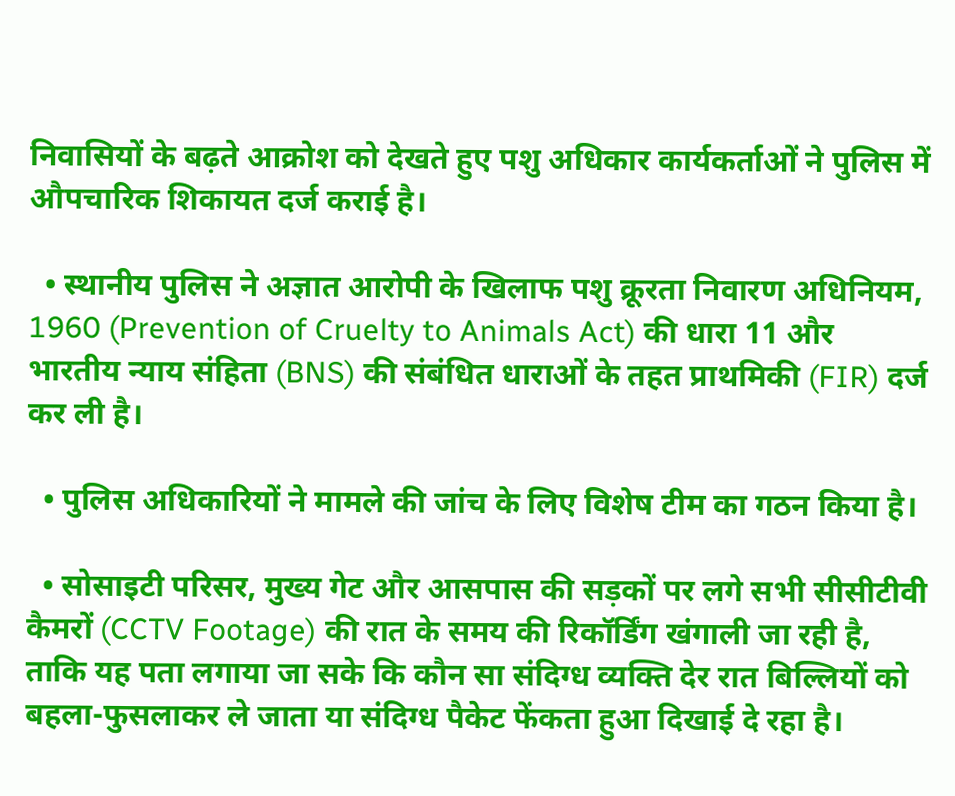निवासियों के बढ़ते आक्रोश को देखते हुए पशु अधिकार कार्यकर्ताओं ने पुलिस में औपचारिक शिकायत दर्ज कराई है।

  • स्थानीय पुलिस ने अज्ञात आरोपी के खिलाफ पशु क्रूरता निवारण अधिनियम, 1960 (Prevention of Cruelty to Animals Act) की धारा 11 और भारतीय न्याय संहिता (BNS) की संबंधित धाराओं के तहत प्राथमिकी (FIR) दर्ज कर ली है।

  • पुलिस अधिकारियों ने मामले की जांच के लिए विशेष टीम का गठन किया है।

  • सोसाइटी परिसर, मुख्य गेट और आसपास की सड़कों पर लगे सभी सीसीटीवी कैमरों (CCTV Footage) की रात के समय की रिकॉर्डिंग खंगाली जा रही है, ताकि यह पता लगाया जा सके कि कौन सा संदिग्ध व्यक्ति देर रात बिल्लियों को बहला-फुसलाकर ले जाता या संदिग्ध पैकेट फेंकता हुआ दिखाई दे रहा है।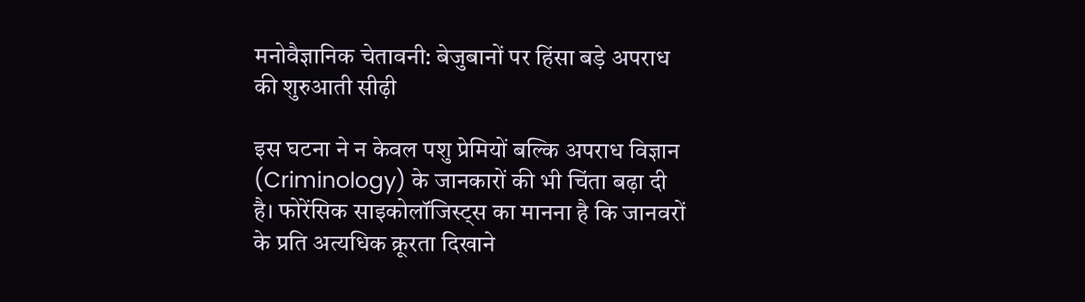मनोवैज्ञानिक चेतावनी: बेजुबानों पर हिंसा बड़े अपराध की शुरुआती सीढ़ी

इस घटना ने न केवल पशु प्रेमियों बल्कि अपराध विज्ञान (Criminology) के जानकारों की भी चिंता बढ़ा दी है। फोरेंसिक साइकोलॉजिस्ट्स का मानना है कि जानवरों के प्रति अत्यधिक क्रूरता दिखाने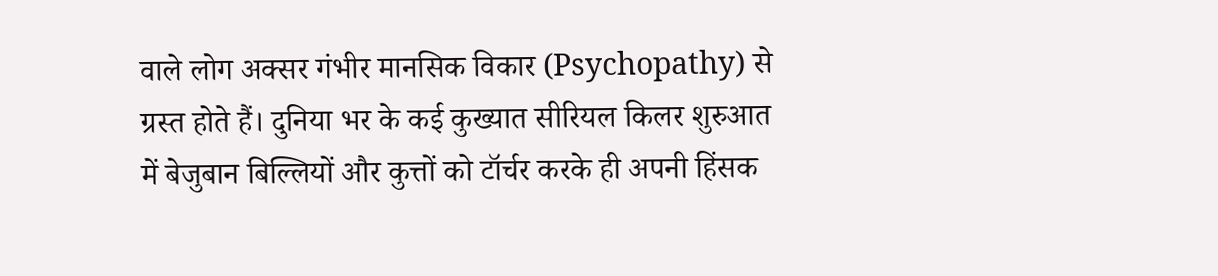वाले लोग अक्सर गंभीर मानसिक विकार (Psychopathy) से ग्रस्त होते हैं। दुनिया भर के कई कुख्यात सीरियल किलर शुरुआत में बेजुबान बिल्लियों और कुत्तों को टॉर्चर करके ही अपनी हिंसक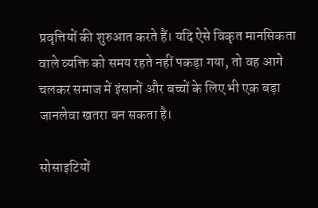प्रवृत्तियों की शुरुआत करते हैं। यदि ऐसे विकृत मानसिकता वाले व्यक्ति को समय रहते नहीं पकड़ा गया, तो वह आगे चलकर समाज में इंसानों और बच्चों के लिए भी एक बड़ा जानलेवा खतरा बन सकता है।

सोसाइटियों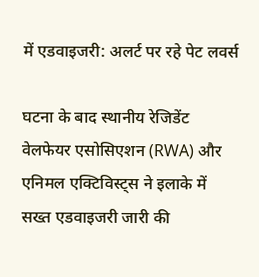में एडवाइजरी: अलर्ट पर रहे पेट लवर्स

घटना के बाद स्थानीय रेजिडेंट वेलफेयर एसोसिएशन (RWA) और एनिमल एक्टिविस्ट्स ने इलाके में सख्त एडवाइजरी जारी की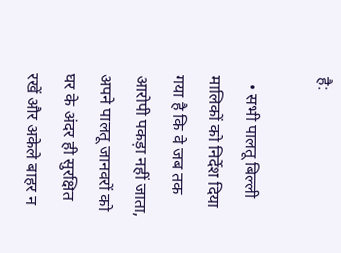है:

  • सभी पालतू बिल्ली मालिकों को निर्देश दिया गया है कि वे जब तक आरोपी पकड़ा नहीं जाता, अपने पालतू जानवरों को घर के अंदर ही सुरक्षित रखें और अकेले बाहर न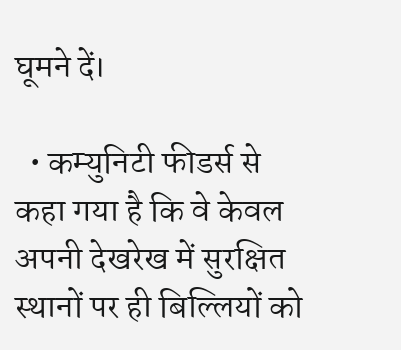घूमने दें।

  • कम्युनिटी फीडर्स से कहा गया है कि वे केवल अपनी देखरेख में सुरक्षित स्थानों पर ही बिल्लियों को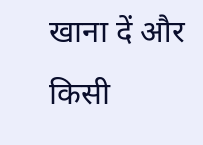खाना दें और किसी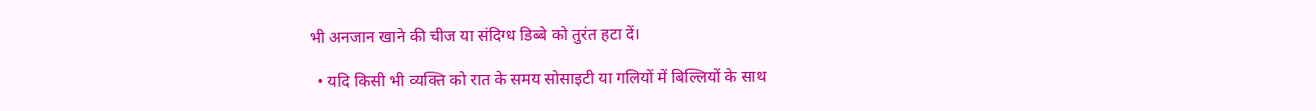भी अनजान खाने की चीज या संदिग्ध डिब्बे को तुरंत हटा दें।

  • यदि किसी भी व्यक्ति को रात के समय सोसाइटी या गलियों में बिल्लियों के साथ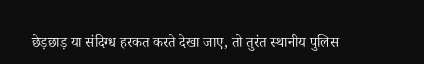छेड़छाड़ या संदिग्ध हरकत करते देखा जाए, तो तुरंत स्थानीय पुलिस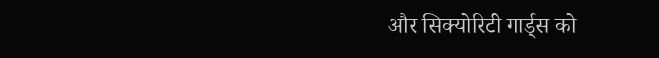और सिक्योरिटी गार्ड्स को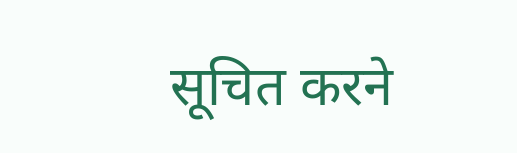सूचित करने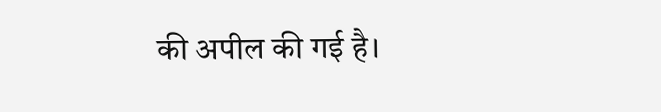की अपील की गई है।